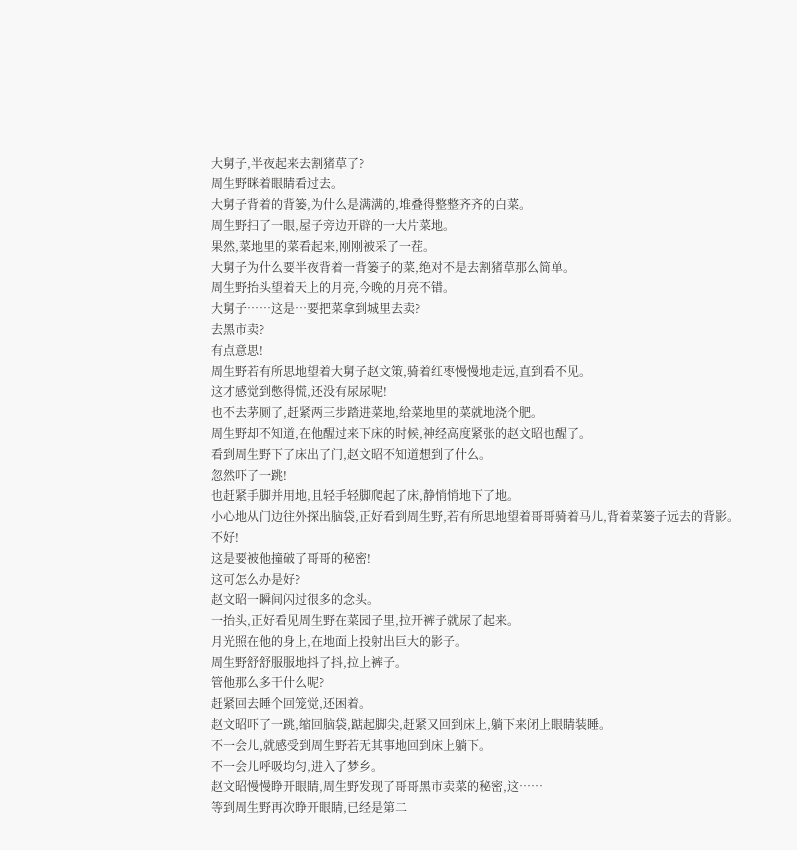大舅子,半夜起来去割猪草了?
周生野眯着眼睛看过去。
大舅子背着的背篓,为什么是满满的,堆叠得整整齐齐的白菜。
周生野扫了一眼,屋子旁边开辟的一大片菜地。
果然,菜地里的菜看起来,刚刚被采了一茬。
大舅子为什么要半夜背着一背篓子的菜,绝对不是去割猪草那么简单。
周生野抬头望着天上的月亮,今晚的月亮不错。
大舅子……这是…要把菜拿到城里去卖?
去黑市卖?
有点意思!
周生野若有所思地望着大舅子赵文策,骑着红枣慢慢地走远,直到看不见。
这才感觉到憋得慌,还没有尿尿呢!
也不去茅厕了,赶紧两三步踏进菜地,给菜地里的菜就地浇个肥。
周生野却不知道,在他醒过来下床的时候,神经高度紧张的赵文昭也醒了。
看到周生野下了床出了门,赵文昭不知道想到了什么。
忽然吓了一跳!
也赶紧手脚并用地,且轻手轻脚爬起了床,静悄悄地下了地。
小心地从门边往外探出脑袋,正好看到周生野,若有所思地望着哥哥骑着马儿,背着菜篓子远去的背影。
不好!
这是要被他撞破了哥哥的秘密!
这可怎么办是好?
赵文昭一瞬间闪过很多的念头。
一抬头,正好看见周生野在菜园子里,拉开裤子就尿了起来。
月光照在他的身上,在地面上投射出巨大的影子。
周生野舒舒服服地抖了抖,拉上裤子。
管他那么多干什么呢?
赶紧回去睡个回笼觉,还困着。
赵文昭吓了一跳,缩回脑袋,踮起脚尖,赶紧又回到床上,躺下来闭上眼睛装睡。
不一会儿,就感受到周生野若无其事地回到床上躺下。
不一会儿呼吸均匀,进入了梦乡。
赵文昭慢慢睁开眼睛,周生野发现了哥哥黑市卖菜的秘密,这……
等到周生野再次睁开眼睛,已经是第二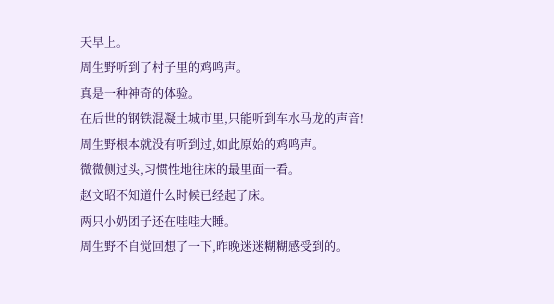天早上。
周生野听到了村子里的鸡鸣声。
真是一种神奇的体验。
在后世的钢铁混凝土城市里,只能听到车水马龙的声音!
周生野根本就没有听到过,如此原始的鸡鸣声。
微微侧过头,习惯性地往床的最里面一看。
赵文昭不知道什么时候已经起了床。
两只小奶团子还在哇哇大睡。
周生野不自觉回想了一下,昨晚迷迷糊糊感受到的。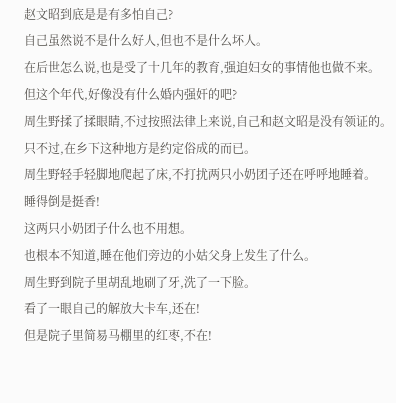赵文昭到底是是有多怕自己?
自己虽然说不是什么好人,但也不是什么坏人。
在后世怎么说,也是受了十几年的教育,强迫妇女的事情他也做不来。
但这个年代,好像没有什么婚内强奸的吧?
周生野揉了揉眼睛,不过按照法律上来说,自己和赵文昭是没有领证的。
只不过,在乡下这种地方是约定俗成的而已。
周生野轻手轻脚地爬起了床,不打扰两只小奶团子还在呼呼地睡着。
睡得倒是挺香!
这两只小奶团子什么也不用想。
也根本不知道,睡在他们旁边的小姑父身上发生了什么。
周生野到院子里胡乱地刷了牙,洗了一下脸。
看了一眼自己的解放大卡车,还在!
但是院子里简易马棚里的红枣,不在!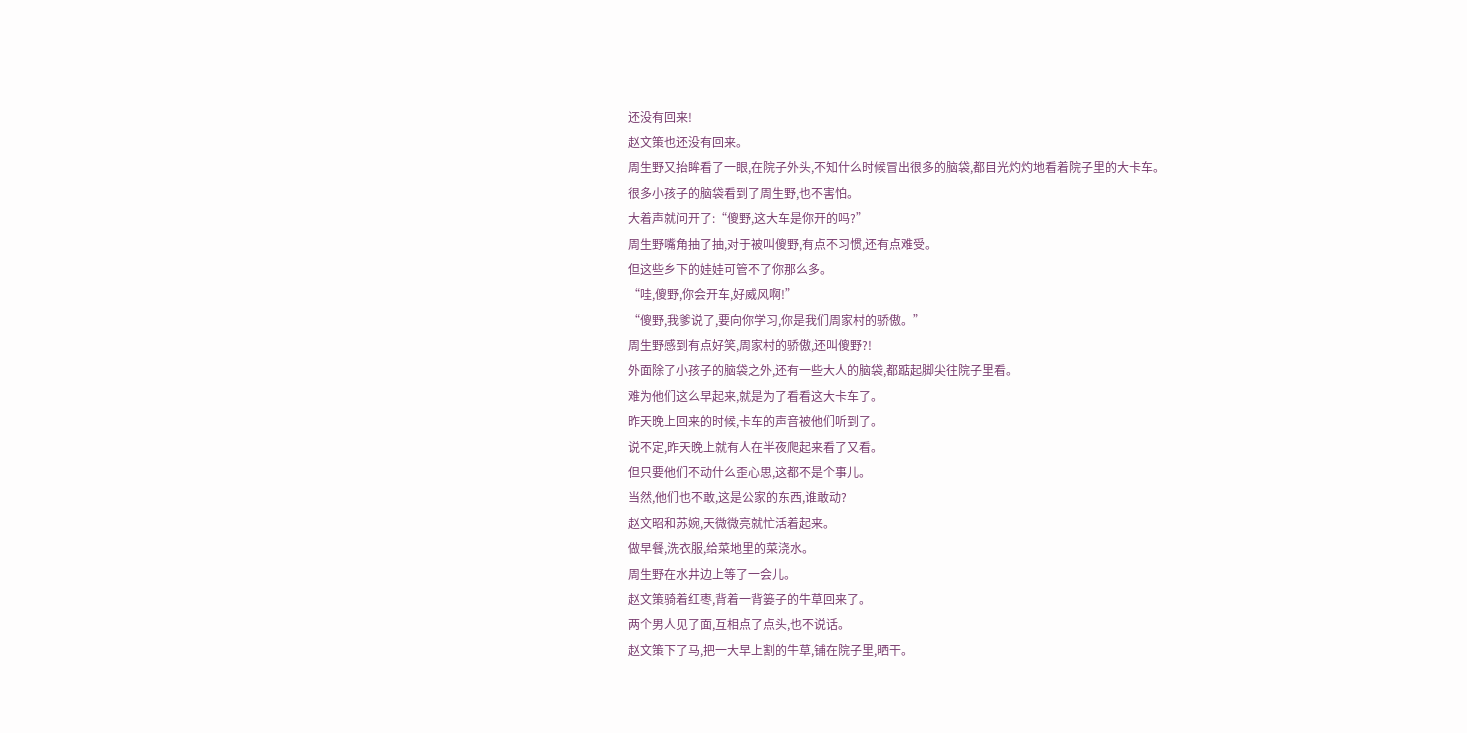还没有回来!
赵文策也还没有回来。
周生野又抬眸看了一眼,在院子外头,不知什么时候冒出很多的脑袋,都目光灼灼地看着院子里的大卡车。
很多小孩子的脑袋看到了周生野,也不害怕。
大着声就问开了:“傻野,这大车是你开的吗?”
周生野嘴角抽了抽,对于被叫傻野,有点不习惯,还有点难受。
但这些乡下的娃娃可管不了你那么多。
“哇,傻野,你会开车,好威风啊!”
“傻野,我爹说了,要向你学习,你是我们周家村的骄傲。”
周生野感到有点好笑,周家村的骄傲,还叫傻野?!
外面除了小孩子的脑袋之外,还有一些大人的脑袋,都踮起脚尖往院子里看。
难为他们这么早起来,就是为了看看这大卡车了。
昨天晚上回来的时候,卡车的声音被他们听到了。
说不定,昨天晚上就有人在半夜爬起来看了又看。
但只要他们不动什么歪心思,这都不是个事儿。
当然,他们也不敢,这是公家的东西,谁敢动?
赵文昭和苏婉,天微微亮就忙活着起来。
做早餐,洗衣服,给菜地里的菜浇水。
周生野在水井边上等了一会儿。
赵文策骑着红枣,背着一背篓子的牛草回来了。
两个男人见了面,互相点了点头,也不说话。
赵文策下了马,把一大早上割的牛草,铺在院子里,晒干。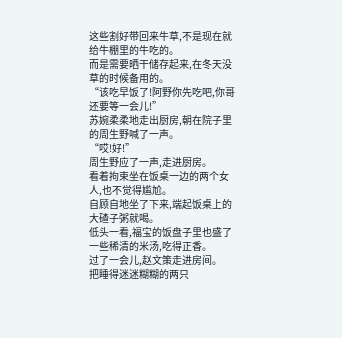这些割好带回来牛草,不是现在就给牛棚里的牛吃的。
而是需要晒干储存起来,在冬天没草的时候备用的。
“该吃早饭了!阿野你先吃吧,你哥还要等一会儿!”
苏婉柔柔地走出厨房,朝在院子里的周生野喊了一声。
“哎!好!”
周生野应了一声,走进厨房。
看着拘束坐在饭桌一边的两个女人,也不觉得尴尬。
自顾自地坐了下来,端起饭桌上的大碴子粥就喝。
低头一看,福宝的饭盘子里也盛了一些稀清的米汤,吃得正香。
过了一会儿,赵文策走进房间。
把睡得迷迷糊糊的两只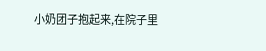小奶团子抱起来,在院子里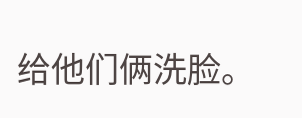给他们俩洗脸。